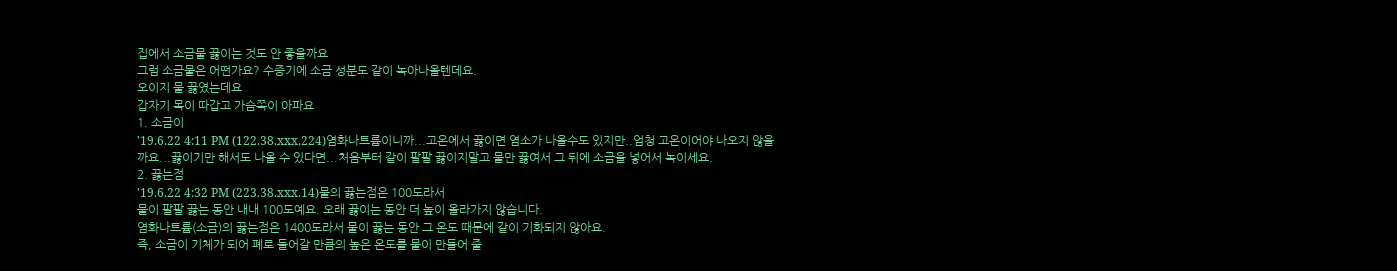집에서 소금물 끓이는 것도 안 좋을까요
그럼 소금물은 어떤가요? 수증기에 소금 성분도 같이 녹아나올텐데요.
오이지 물 끓였는데요
갑자기 목이 따갑고 가슴쪽이 아파요
1. 소금이
'19.6.22 4:11 PM (122.38.xxx.224)염화나트륨이니까...고온에서 끓이면 염소가 나올수도 있지만..엄청 고온이어야 나오지 않을까요...끓이기만 해서도 나올 수 있다면...처음부터 같이 팔팔 끓이지말고 물만 끓여서 그 뒤에 소금을 넣어서 녹이세요.
2. 끓는점
'19.6.22 4:32 PM (223.38.xxx.14)물의 끓는점은 100도라서
물이 팔팔 끓는 동안 내내 100도예요. 오래 끓이는 동안 더 높이 올라가지 않습니다.
염화나트륨(소금)의 끓는점은 1400도라서 물이 끓는 동안 그 온도 때문에 같이 기화되지 않아요.
즉, 소금이 기체가 되어 폐로 들어갈 만큼의 높은 온도를 물이 만들어 줄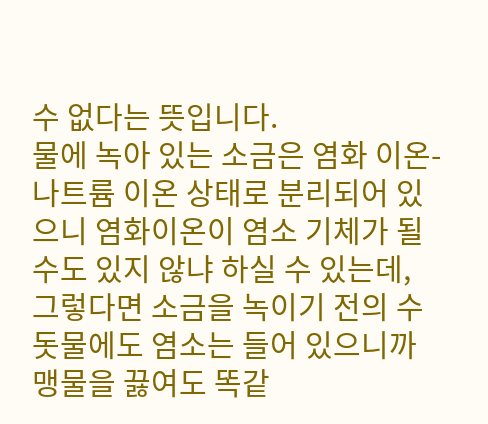수 없다는 뜻입니다.
물에 녹아 있는 소금은 염화 이온-나트륨 이온 상태로 분리되어 있으니 염화이온이 염소 기체가 될 수도 있지 않냐 하실 수 있는데,
그렇다면 소금을 녹이기 전의 수돗물에도 염소는 들어 있으니까 맹물을 끓여도 똑같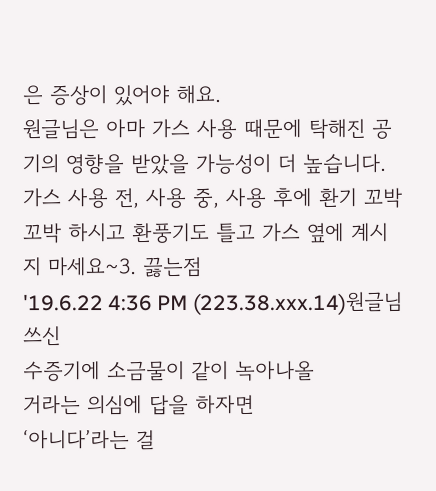은 증상이 있어야 해요.
원글님은 아마 가스 사용 때문에 탁해진 공기의 영향을 받았을 가능성이 더 높습니다. 가스 사용 전, 사용 중, 사용 후에 환기 꼬박꼬박 하시고 환풍기도 틀고 가스 옆에 계시지 마세요~3. 끓는점
'19.6.22 4:36 PM (223.38.xxx.14)원글님 쓰신
수증기에 소금물이 같이 녹아나올
거라는 의심에 답을 하자면
‘아니다’라는 걸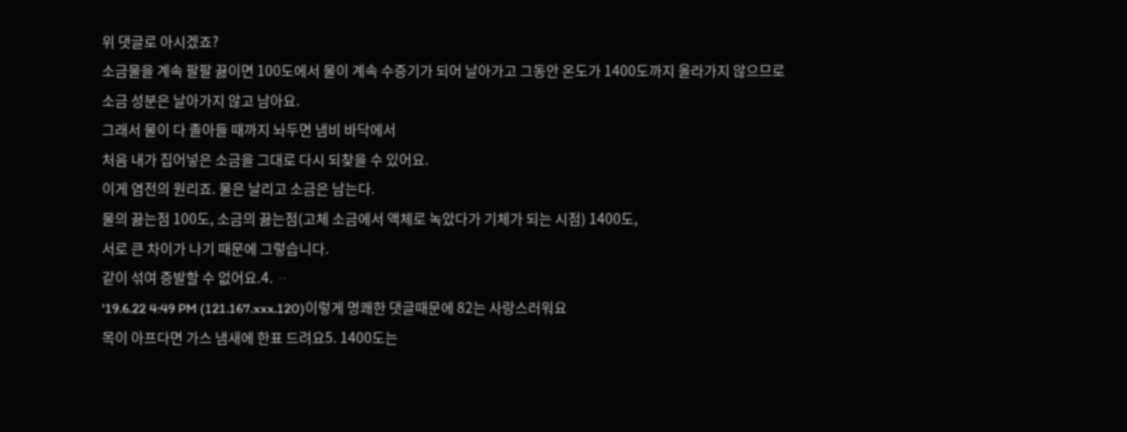위 댓글로 아시겠죠?
소금물을 계속 팔팔 끓이면 100도에서 물이 계속 수증기가 되어 날아가고 그동안 온도가 1400도까지 올라가지 않으므로
소금 성분은 날아가지 않고 남아요.
그래서 물이 다 졸아들 때까지 놔두면 냄비 바닥에서
처음 내가 집어넣은 소금을 그대로 다시 되찾을 수 있어요.
이게 염전의 원리죠. 물은 날리고 소금은 남는다.
물의 끓는점 100도, 소금의 끓는점(고체 소금에서 액체로 녹았다가 기체가 되는 시점) 1400도,
서로 큰 차이가 나기 때문에 그렇습니다.
같이 섞여 증발할 수 없어요.4. ᆢ
'19.6.22 4:49 PM (121.167.xxx.120)이렇게 명쾌한 댓글때문에 82는 사랑스러워요
목이 아프다면 가스 냄새에 한표 드려요5. 1400도는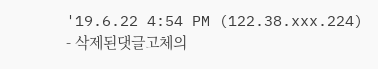'19.6.22 4:54 PM (122.38.xxx.224) - 삭제된댓글고체의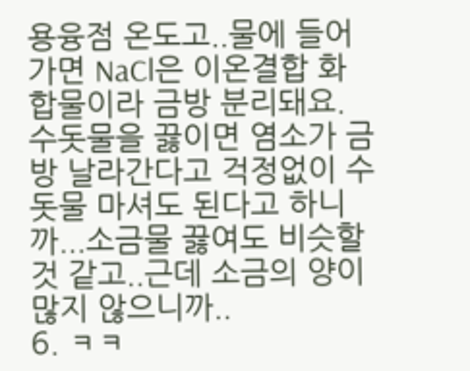용융점 온도고..물에 들어가면 NaCl은 이온결합 화합물이라 금방 분리돼요. 수돗물을 끓이면 염소가 금방 날라간다고 걱정없이 수돗물 마셔도 된다고 하니까...소금물 끓여도 비슷할 것 같고..근데 소금의 양이 많지 않으니까..
6. ㅋㅋ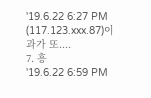'19.6.22 6:27 PM (117.123.xxx.87)이과가 또....
7. 흥
'19.6.22 6:59 PM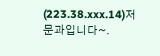(223.38.xxx.14)저 문과입니다~.